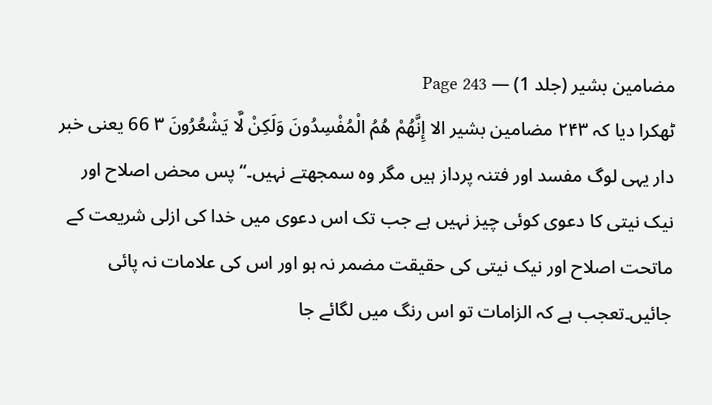مضامین بشیر (جلد 1) — Page 243
ٹھکرا دیا کہ ۲۴۳ مضامین بشیر الا إِنَّهُمْ هُمُ الْمُفْسِدُونَ وَلَكِنْ لَّا يَشْعُرُونَ ٣ 66 یعنی خبر دار یہی لوگ مفسد اور فتنہ پرداز ہیں مگر وہ سمجھتے نہیں۔“ پس محض اصلاح اور نیک نیتی کا دعوی کوئی چیز نہیں ہے جب تک اس دعوی میں خدا کی ازلی شریعت کے ماتحت اصلاح اور نیک نیتی کی حقیقت مضمر نہ ہو اور اس کی علامات نہ پائی جائیں۔تعجب ہے کہ الزامات تو اس رنگ میں لگائے جا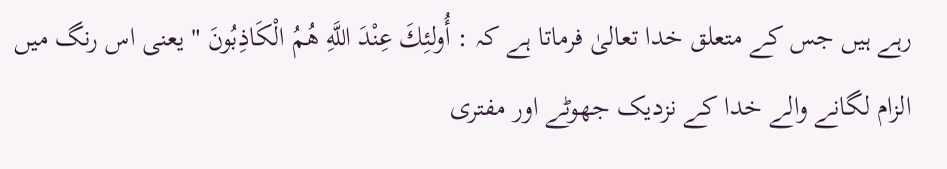رہے ہیں جس کے متعلق خدا تعالیٰ فرماتا ہے کہ : أُولئِكَ عِنْدَ اللَّهِ هُمُ الْكَاذِبُونَ " یعنی اس رنگ میں الزام لگانے والے خدا کے نزدیک جھوٹے اور مفتری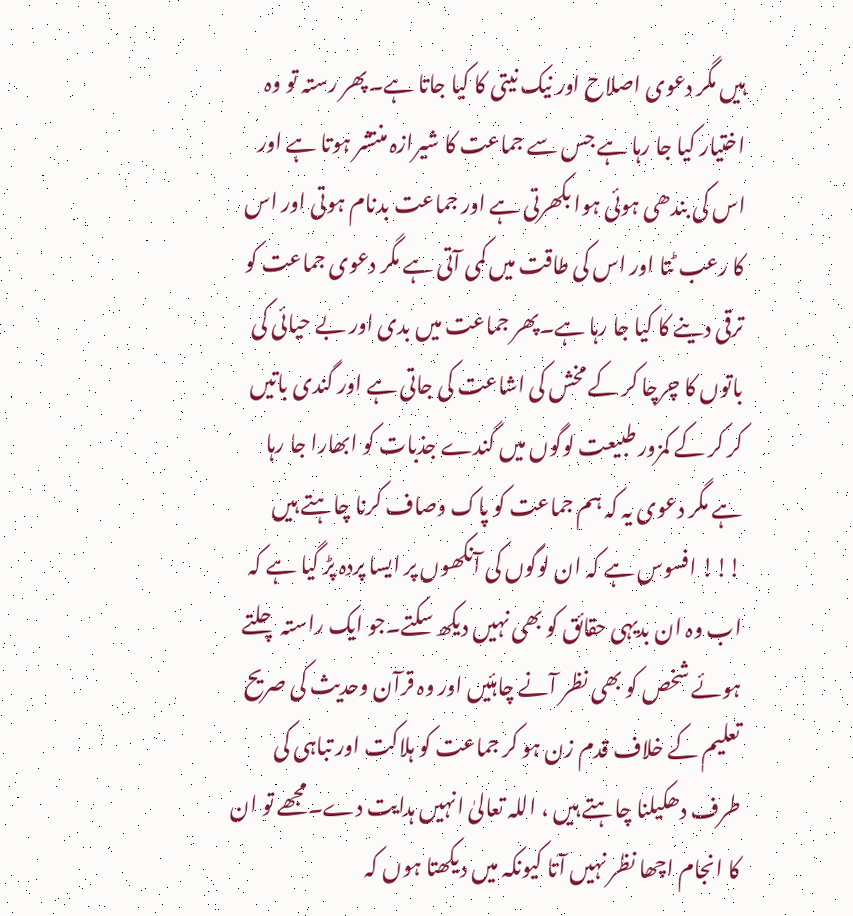ہیں مگر دعوی اصلاح اور نیک نیتی کا کیا جاتا ہے۔پھر رستہ تو وہ اختیار کیا جا رہا ہے جس سے جماعت کا شیرازہ منتشر ہوتا ہے اور اس کی بندھی ہوئی ہوا بکھرتی ہے اور جماعت بدنام ہوتی اور اس کا رعب ٹتا اور اس کی طاقت میں کمی آتی ہے مگر دعوی جماعت کو ترقی دینے کا کیا جا رہا ہے۔پھر جماعت میں بدی اور بے حیائی کی باتوں کا چرچا کر کے مخش کی اشاعت کی جاتی ہے اور گندی باتیں کر کر کے کمزور طبیعت لوگوں میں گندے جذبات کو ابھارا جا رہا ہے مگر دعوی یہ کہ ہم جماعت کو پاک وصاف کرنا چاہتے ہیں !!! افسوس ہے کہ ان لوگوں کی آنکھوں پر ایسا پردہ پڑ گیا ہے کہ اب وہ ان بدیہی حقائق کو بھی نہیں دیکھ سکتے۔جو ایک راستہ چلتے ہوئے شخص کو بھی نظر آنے چاہئیں اور وہ قرآن وحدیث کی صریح تعلیم کے خلاف قدم زن ہو کر جماعت کو ہلاکت اور تباہی کی طرف دھکیلنا چاہتے ہیں ، اللہ تعالیٰ انہیں ہدایت دے۔مجھے تو ان کا انجام اچھا نظر نہیں آتا کیونکہ میں دیکھتا ہوں کہ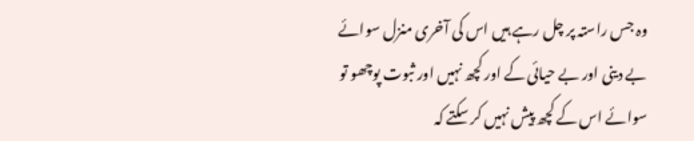وہ جس راستہ پر چل رہے ہیں اس کی آخری منزل سوائے بے دینی اور بے حیائی کے اور کچھ نہیں اور ثبوت پوچھو تو سوائے اس کے کچھ پیش نہیں کر سکتے کہ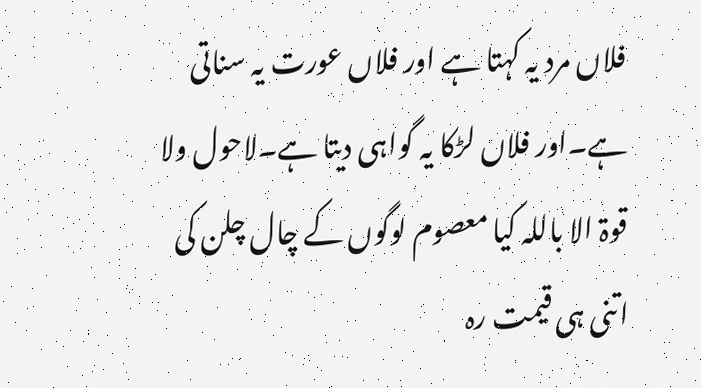فلاں مرد یہ کہتا ہے اور فلاں عورت یہ سناتی ہے۔اور فلاں لڑکا یہ گواہی دیتا ہے۔لاحول ولا قوۃ الا باللہ کیا معصوم لوگوں کے چال چلن کی اتنی ہی قیمت رہ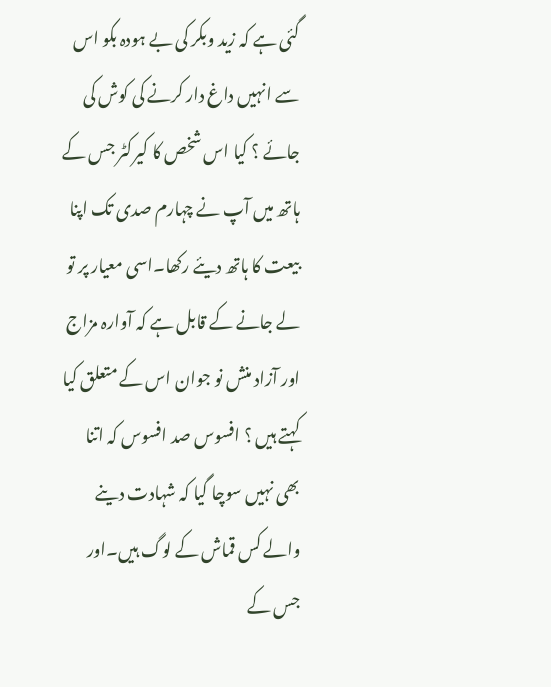گئی ہے کہ زید وبکر کی بے ہودہ بکو اس سے انہیں داغ دار کرنے کی کوش کی جائے ؟ کیا اس شخص کا کیرکٹر جس کے ہاتھ میں آپ نے چہارم صدی تک اپنا بیعت کا ہاتھ دیئے رکھا۔اسی معیار پر تو لے جانے کے قابل ہے کہ آوارہ مزاج اور آزاد منش نو جوان اس کے متعلق کیا کہتے ہیں ؟ افسوس صد افسوس کہ اتنا بھی نہیں سوچا گیا کہ شہادت دینے والے کس قماش کے لوگ ہیں۔اور جس کے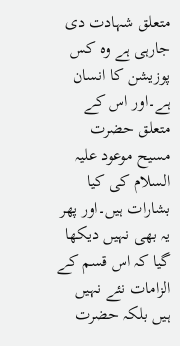متعلق شہادت دی جارہی ہے وہ کس پوزیشن کا انسان ہے۔اور اس کے متعلق حضرت مسیح موعود علیہ السلام کی کیا بشارات ہیں۔اور پھر یہ بھی نہیں دیکھا گیا کہ اس قسم کے الزامات نئے نہیں ہیں بلکہ حضرت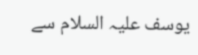یوسف علیہ السلام سے